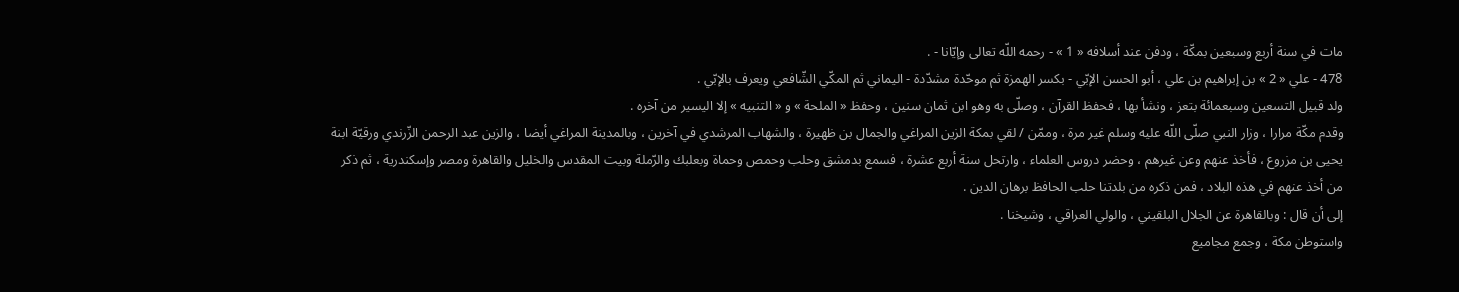مات في سنة أربع وسبعين بمكّة ، ودفن عند أسلافه « 1 » - رحمه اللّه تعالى وإيّانا - .
478 - علي « 2 » بن إبراهيم بن علي ، أبو الحسن الإبّي - بكسر الهمزة ثم موحّدة مشدّدة - اليماني ثم المكّي الشّافعي ويعرف بالإبّي .
ولد قبيل التسعين وسبعمائة بتعز ، ونشأ بها ، فحفظ القرآن ، وصلّى به وهو ابن ثمان سنين ، وحفظ « الملحة » و « التنبيه » إلا اليسير من آخره .
وقدم مكّة مرارا ، وزار النبي صلّى اللّه عليه وسلم غير مرة ، وممّن / لقي بمكة الزين المراغي والجمال بن ظهيرة ، والشهاب المرشدي في آخرين ، وبالمدينة المراغي أيضا ، والزين عبد الرحمن الزّرندي ورقيّة ابنة يحيى بن مزروع ، فأخذ عنهم وعن غيرهم ، وحضر دروس العلماء ، وارتحل سنة أربع عشرة ، فسمع بدمشق وحلب وحمص وحماة وبعلبك والرّملة وبيت المقدس والخليل والقاهرة ومصر وإسكندرية ، ثم ذكر من أخذ عنهم في هذه البلاد ، فمن ذكره من بلدتنا حلب الحافظ برهان الدين .
إلى أن قال : وبالقاهرة عن الجلال البلقيني ، والولي العراقي ، وشيخنا .
واستوطن مكة ، وجمع مجاميع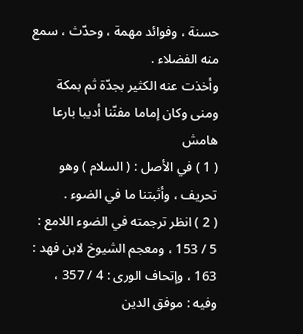حسنة ، وفوائد مهمة ، وحدّث ، سمع منه الفضلاء .
وأخذت عنه الكثير بجدّة ثم بمكة ومنى وكان إماما مفنّنا أديبا بارعا
هامش
( 1 ) في الأصل : ( السلام ) وهو تحريف ، وأثبتنا ما في الضوء .
( 2 ) انظر ترجمته في الضوء اللامع : 5 / 153 ، ومعجم الشيوخ لابن فهد : 163 ، وإتحاف الورى : 4 / 357 ، وفيه : موفق الدين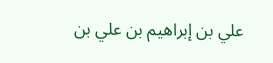علي بن إبراهيم بن علي بن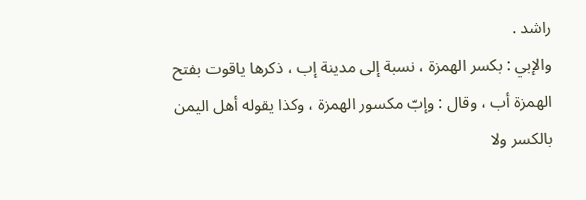راشد .
والإبي : بكسر الهمزة ، نسبة إلى مدينة إب ، ذكرها ياقوت بفتح الهمزة أب ، وقال : وإبّ مكسور الهمزة ، وكذا يقوله أهل اليمن بالكسر ولا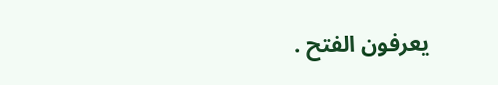يعرفون الفتح .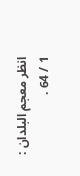انظر معجم البلدان : 1 / 64 .